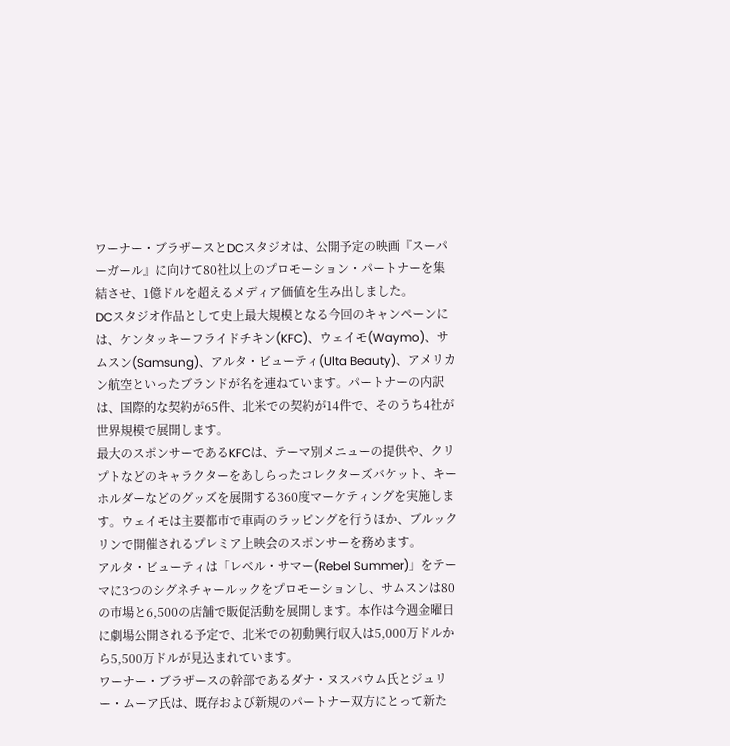ワーナー・ブラザースとDCスタジオは、公開予定の映画『スーパーガール』に向けて80社以上のプロモーション・パートナーを集結させ、1億ドルを超えるメディア価値を生み出しました。
DCスタジオ作品として史上最大規模となる今回のキャンペーンには、ケンタッキーフライドチキン(KFC)、ウェイモ(Waymo)、サムスン(Samsung)、アルタ・ビューティ(Ulta Beauty)、アメリカン航空といったブランドが名を連ねています。パートナーの内訳は、国際的な契約が65件、北米での契約が14件で、そのうち4社が世界規模で展開します。
最大のスポンサーであるKFCは、テーマ別メニューの提供や、クリプトなどのキャラクターをあしらったコレクターズバケット、キーホルダーなどのグッズを展開する360度マーケティングを実施します。ウェイモは主要都市で車両のラッピングを行うほか、ブルックリンで開催されるプレミア上映会のスポンサーを務めます。
アルタ・ビューティは「レベル・サマー(Rebel Summer)」をテーマに3つのシグネチャールックをプロモーションし、サムスンは80の市場と6,500の店舗で販促活動を展開します。本作は今週金曜日に劇場公開される予定で、北米での初動興行収入は5,000万ドルから5,500万ドルが見込まれています。
ワーナー・ブラザースの幹部であるダナ・ヌスバウム氏とジュリー・ムーア氏は、既存および新規のパートナー双方にとって新た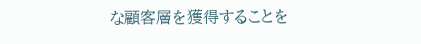な顧客層を獲得することを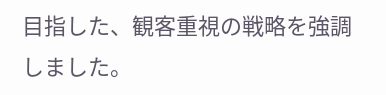目指した、観客重視の戦略を強調しました。